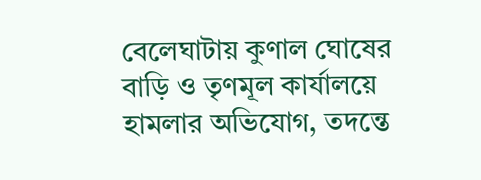বেলেঘাটায় কুণাল ঘোষের বাড়ি ও তৃণমূল কার্যালয়ে হামলার অভিযোগ, তদন্তে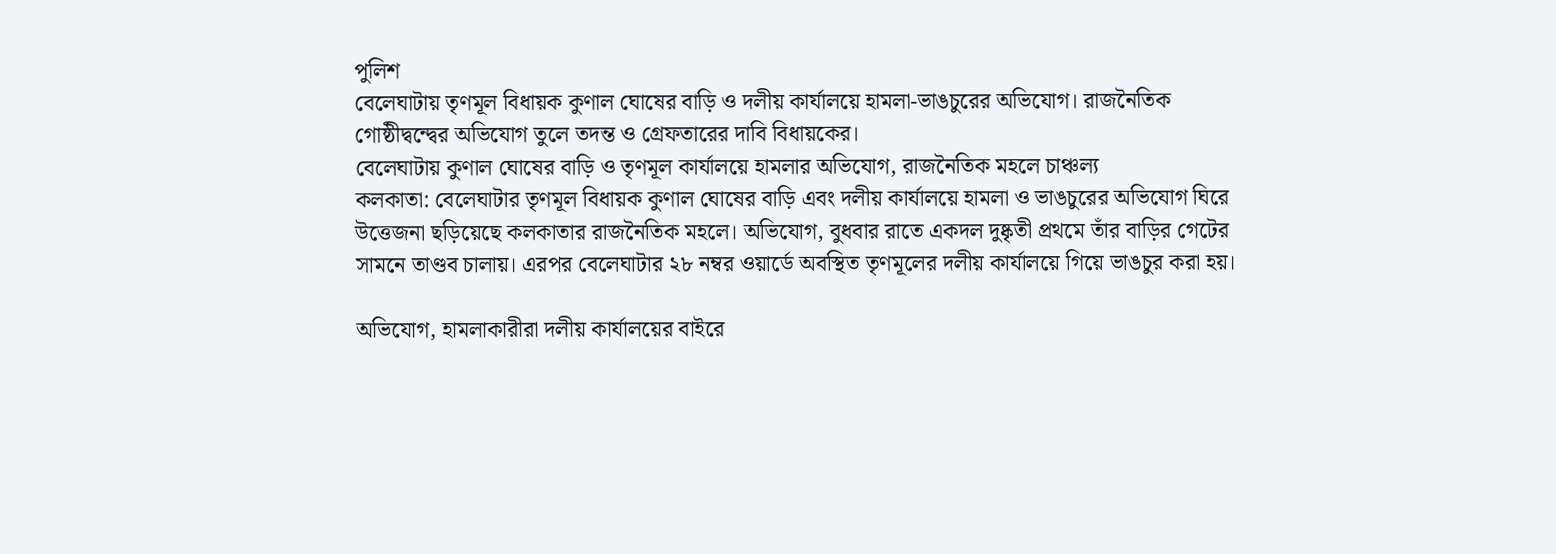পুলিশ
বেলেঘাটায় তৃণমূল বিধায়ক কুণাল ঘোষের বাড়ি ও দলীয় কার্যালয়ে হামলা-ভাঙচুরের অভিযোগ। রাজনৈতিক গোষ্ঠীদ্বন্দ্বের অভিযোগ তুলে তদন্ত ও গ্রেফতারের দাবি বিধায়কের।
বেলেঘাটায় কুণাল ঘোষের বাড়ি ও তৃণমূল কার্যালয়ে হামলার অভিযোগ, রাজনৈতিক মহলে চাঞ্চল্য
কলকাতা: বেলেঘাটার তৃণমূল বিধায়ক কুণাল ঘোষের বাড়ি এবং দলীয় কার্যালয়ে হামলা ও ভাঙচুরের অভিযোগ ঘিরে উত্তেজনা ছড়িয়েছে কলকাতার রাজনৈতিক মহলে। অভিযোগ, বুধবার রাতে একদল দুষ্কৃতী প্রথমে তাঁর বাড়ির গেটের সামনে তাণ্ডব চালায়। এরপর বেলেঘাটার ২৮ নম্বর ওয়ার্ডে অবস্থিত তৃণমূলের দলীয় কার্যালয়ে গিয়ে ভাঙচুর করা হয়।

অভিযোগ, হামলাকারীরা দলীয় কার্যালয়ের বাইরে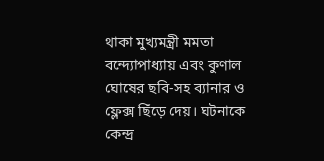থাকা মুখ্যমন্ত্রী মমতা বন্দ্যোপাধ্যায় এবং কুণাল ঘোষের ছবি-সহ ব্যানার ও ফ্লেক্স ছিঁড়ে দেয়। ঘটনাকে কেন্দ্র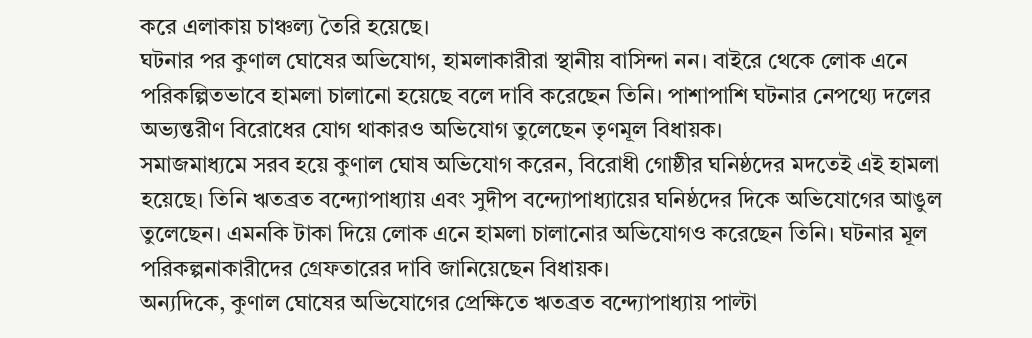করে এলাকায় চাঞ্চল্য তৈরি হয়েছে।
ঘটনার পর কুণাল ঘোষের অভিযোগ, হামলাকারীরা স্থানীয় বাসিন্দা নন। বাইরে থেকে লোক এনে পরিকল্পিতভাবে হামলা চালানো হয়েছে বলে দাবি করেছেন তিনি। পাশাপাশি ঘটনার নেপথ্যে দলের অভ্যন্তরীণ বিরোধের যোগ থাকারও অভিযোগ তুলেছেন তৃণমূল বিধায়ক।
সমাজমাধ্যমে সরব হয়ে কুণাল ঘোষ অভিযোগ করেন, বিরোধী গোষ্ঠীর ঘনিষ্ঠদের মদতেই এই হামলা হয়েছে। তিনি ঋতব্রত বন্দ্যোপাধ্যায় এবং সুদীপ বন্দ্যোপাধ্যায়ের ঘনিষ্ঠদের দিকে অভিযোগের আঙুল তুলেছেন। এমনকি টাকা দিয়ে লোক এনে হামলা চালানোর অভিযোগও করেছেন তিনি। ঘটনার মূল পরিকল্পনাকারীদের গ্রেফতারের দাবি জানিয়েছেন বিধায়ক।
অন্যদিকে, কুণাল ঘোষের অভিযোগের প্রেক্ষিতে ঋতব্রত বন্দ্যোপাধ্যায় পাল্টা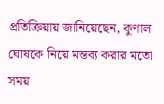প্রতিক্রিয়ায় জানিয়েছেন, কুণাল ঘোষকে নিয়ে মন্তব্য করার মতো সময়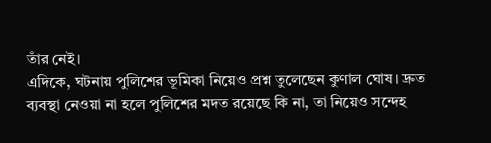তাঁর নেই।
এদিকে, ঘটনায় পুলিশের ভূমিকা নিয়েও প্রশ্ন তুলেছেন কুণাল ঘোষ। দ্রুত ব্যবস্থা নেওয়া না হলে পুলিশের মদত রয়েছে কি না, তা নিয়েও সন্দেহ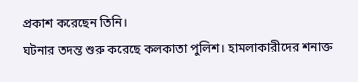প্রকাশ করেছেন তিনি।
ঘটনার তদন্ত শুরু করেছে কলকাতা পুলিশ। হামলাকারীদের শনাক্ত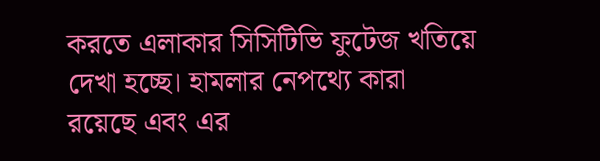করতে এলাকার সিসিটিভি ফুটেজ খতিয়ে দেখা হচ্ছে। হামলার নেপথ্যে কারা রয়েছে এবং এর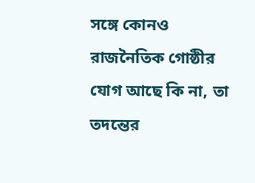সঙ্গে কোনও রাজনৈতিক গোষ্ঠীর যোগ আছে কি না, তা তদন্তের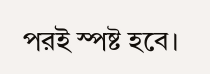পরই স্পষ্ট হবে।